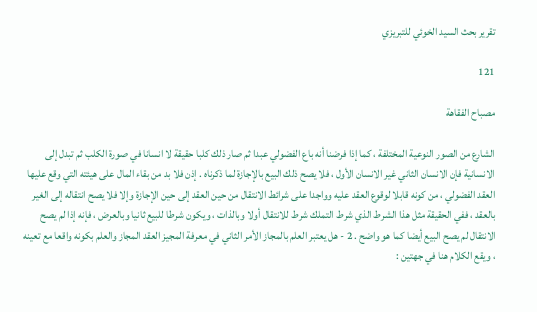تقرير بحث السيد الخوئي للتبريزي

121

مصباح الفقاهة

الشارع من الصور النوعية المختلفة ، كما إذا فرضنا أنه باع الفضولي عبدا ثم صار ذلك كلبا حقيقة لا انسانا في صورة الكلب ثم تبدل إلى الانسانية فإن الانسان الثاني غير الانسان الأول ، فلا يصح ذلك البيع بالإجازة لما ذكرناه . إذن فلا بد من بقاء المال على هيئته التي وقع عليها العقد الفضولي ، من كونه قابلا لوقوع العقد عليه وواجدا على شرائط الانتقال من حين العقد إلى حين الإجازة وإلا فلا يصح انتقاله إلى الغير بالعقد ، ففي الحقيقة مثل هذا الشرط الذي شرط التملك شرط للانتقال أولا وبالذات ، ويكون شرطا للبيع ثانيا وبالعرض ، فإنه إذا لم يصح الانتقال لم يصح البيع أيضا كما هو واضح . 2 - هل يعتبر العلم بالمجاز الأمر الثاني في معرفة المجيز العقد المجاز والعلم بكونه واقعا مع تعينه ، ويقع الكلام هنا في جهتين :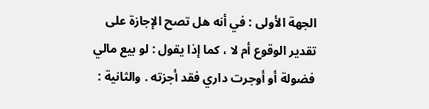الجهة الأولى : في أنه هل تصح الإجازة على تقدير الوقوع أم لا ، كما إذا يقول : لو بيع مالي فضولة أو أوجرت داري فقد أجزته . والثانية :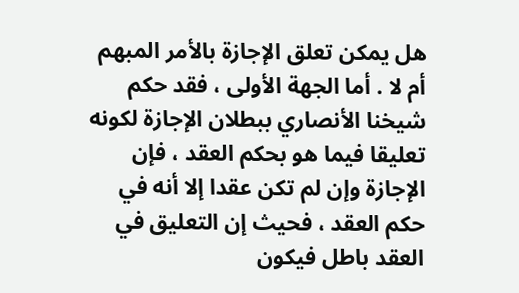هل يمكن تعلق الإجازة بالأمر المبهم أم لا . أما الجهة الأولى ، فقد حكم شيخنا الأنصاري ببطلان الإجازة لكونه تعليقا فيما هو بحكم العقد ، فإن الإجازة وإن لم تكن عقدا إلا أنه في حكم العقد ، فحيث إن التعليق في العقد باطل فيكون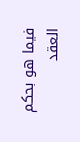فيما هو بحكم العقد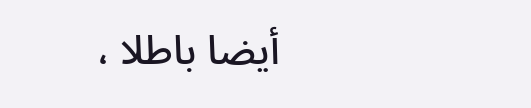أيضا باطلا ،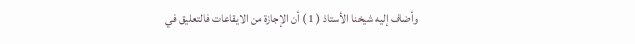وأضاف إليه شيخنا الأستاذ ( 1 ) أن الإجازة من الايقاعات فالتعليق في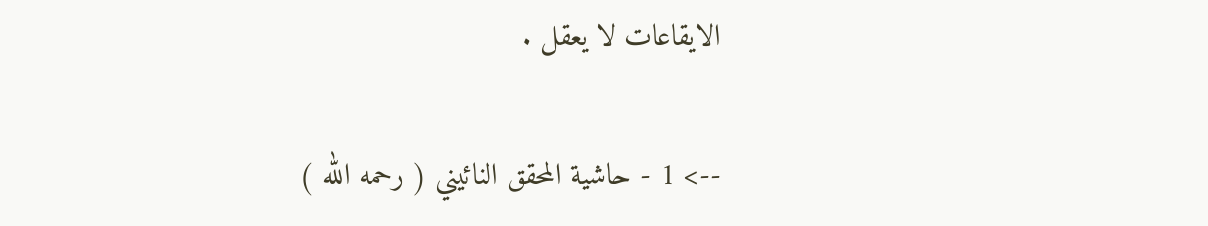الايقاعات لا يعقل .

--> 1 - حاشية المحقق النائيني ( رحمه الله )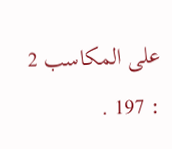على المكاسب 2 : 197 .